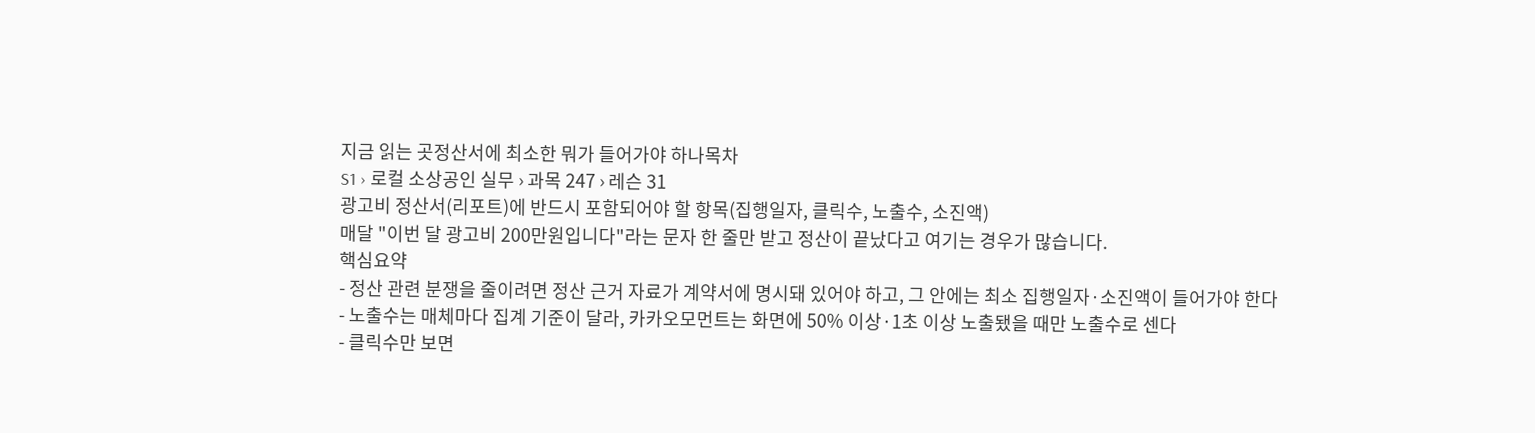지금 읽는 곳정산서에 최소한 뭐가 들어가야 하나목차
S1 › 로컬 소상공인 실무 › 과목 247 › 레슨 31
광고비 정산서(리포트)에 반드시 포함되어야 할 항목(집행일자, 클릭수, 노출수, 소진액)
매달 "이번 달 광고비 200만원입니다"라는 문자 한 줄만 받고 정산이 끝났다고 여기는 경우가 많습니다.
핵심요약
- 정산 관련 분쟁을 줄이려면 정산 근거 자료가 계약서에 명시돼 있어야 하고, 그 안에는 최소 집행일자·소진액이 들어가야 한다
- 노출수는 매체마다 집계 기준이 달라, 카카오모먼트는 화면에 50% 이상·1초 이상 노출됐을 때만 노출수로 센다
- 클릭수만 보면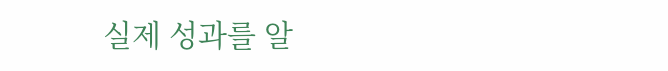실제 성과를 알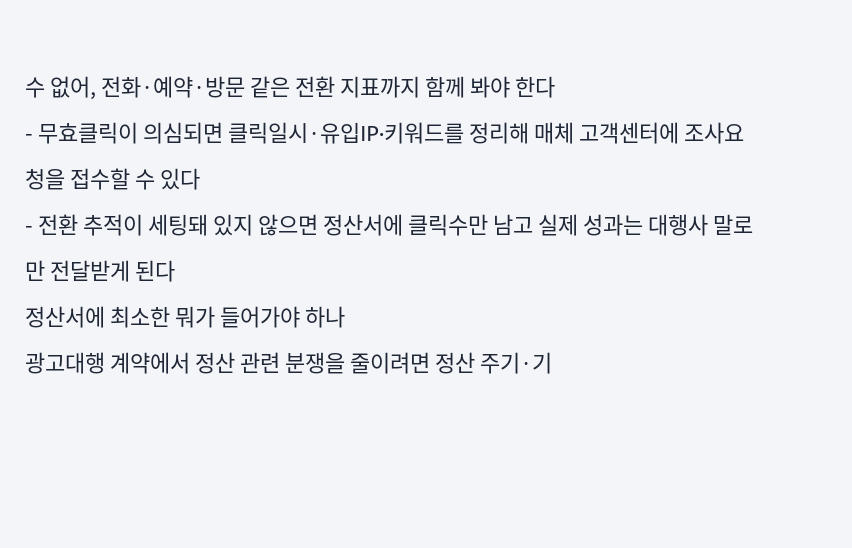수 없어, 전화·예약·방문 같은 전환 지표까지 함께 봐야 한다
- 무효클릭이 의심되면 클릭일시·유입IP·키워드를 정리해 매체 고객센터에 조사요청을 접수할 수 있다
- 전환 추적이 세팅돼 있지 않으면 정산서에 클릭수만 남고 실제 성과는 대행사 말로만 전달받게 된다
정산서에 최소한 뭐가 들어가야 하나
광고대행 계약에서 정산 관련 분쟁을 줄이려면 정산 주기·기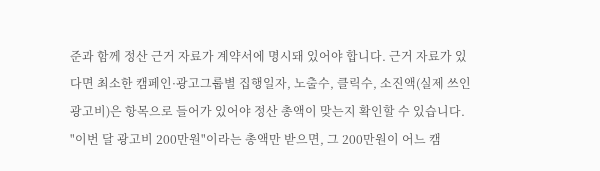준과 함께 정산 근거 자료가 계약서에 명시돼 있어야 합니다. 근거 자료가 있다면 최소한 캠페인·광고그룹별 집행일자, 노출수, 클릭수, 소진액(실제 쓰인 광고비)은 항목으로 들어가 있어야 정산 총액이 맞는지 확인할 수 있습니다. "이번 달 광고비 200만원"이라는 총액만 받으면, 그 200만원이 어느 캠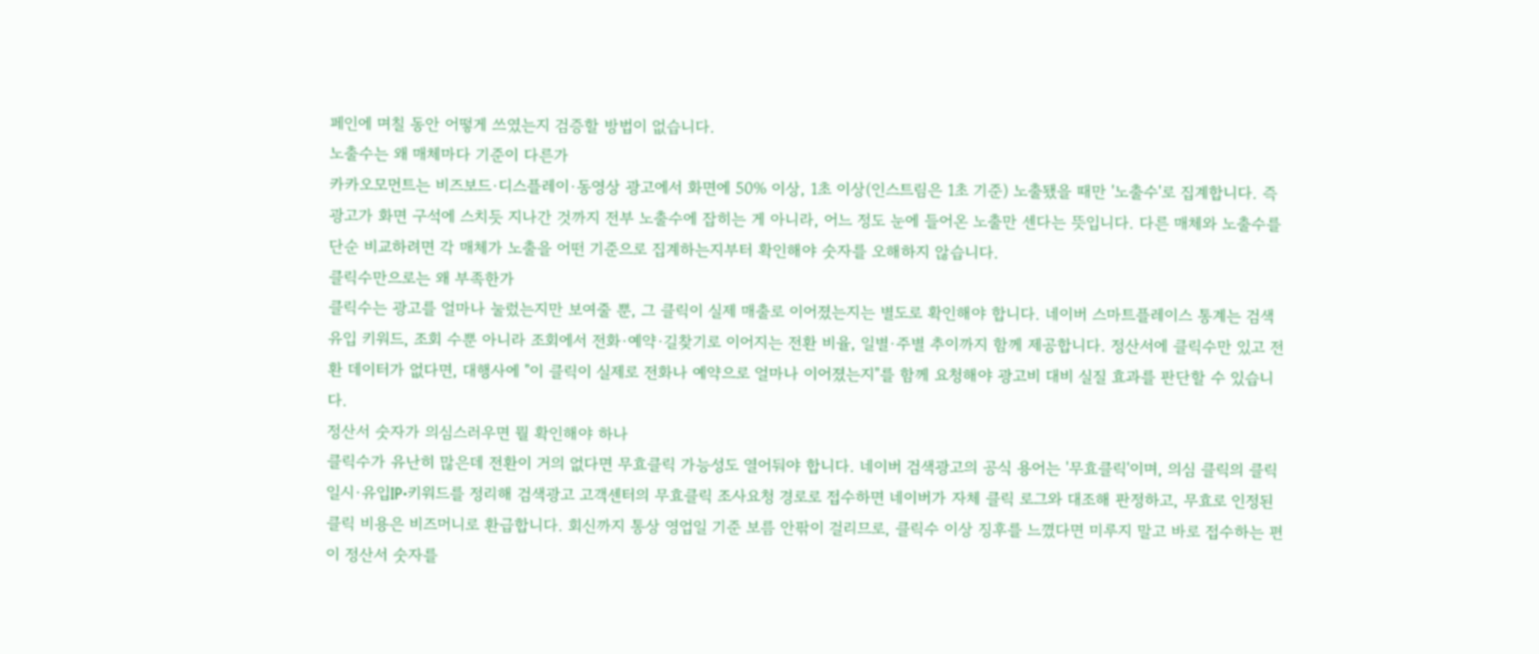페인에 며칠 동안 어떻게 쓰였는지 검증할 방법이 없습니다.
노출수는 왜 매체마다 기준이 다른가
카카오모먼트는 비즈보드·디스플레이·동영상 광고에서 화면에 50% 이상, 1초 이상(인스트림은 1초 기준) 노출됐을 때만 '노출수'로 집계합니다. 즉 광고가 화면 구석에 스치듯 지나간 것까지 전부 노출수에 잡히는 게 아니라, 어느 정도 눈에 들어온 노출만 센다는 뜻입니다. 다른 매체와 노출수를 단순 비교하려면 각 매체가 노출을 어떤 기준으로 집계하는지부터 확인해야 숫자를 오해하지 않습니다.
클릭수만으로는 왜 부족한가
클릭수는 광고를 얼마나 눌렀는지만 보여줄 뿐, 그 클릭이 실제 매출로 이어졌는지는 별도로 확인해야 합니다. 네이버 스마트플레이스 통계는 검색 유입 키워드, 조회 수뿐 아니라 조회에서 전화·예약·길찾기로 이어지는 전환 비율, 일별·주별 추이까지 함께 제공합니다. 정산서에 클릭수만 있고 전환 데이터가 없다면, 대행사에 "이 클릭이 실제로 전화나 예약으로 얼마나 이어졌는지"를 함께 요청해야 광고비 대비 실질 효과를 판단할 수 있습니다.
정산서 숫자가 의심스러우면 뭘 확인해야 하나
클릭수가 유난히 많은데 전환이 거의 없다면 무효클릭 가능성도 열어둬야 합니다. 네이버 검색광고의 공식 용어는 '무효클릭'이며, 의심 클릭의 클릭일시·유입IP·키워드를 정리해 검색광고 고객센터의 무효클릭 조사요청 경로로 접수하면 네이버가 자체 클릭 로그와 대조해 판정하고, 무효로 인정된 클릭 비용은 비즈머니로 환급합니다. 회신까지 통상 영업일 기준 보름 안팎이 걸리므로, 클릭수 이상 징후를 느꼈다면 미루지 말고 바로 접수하는 편이 정산서 숫자를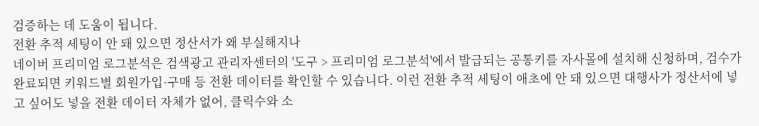검증하는 데 도움이 됩니다.
전환 추적 세팅이 안 돼 있으면 정산서가 왜 부실해지나
네이버 프리미엄 로그분석은 검색광고 관리자센터의 '도구 > 프리미엄 로그분석'에서 발급되는 공통키를 자사몰에 설치해 신청하며, 검수가 완료되면 키워드별 회원가입·구매 등 전환 데이터를 확인할 수 있습니다. 이런 전환 추적 세팅이 애초에 안 돼 있으면 대행사가 정산서에 넣고 싶어도 넣을 전환 데이터 자체가 없어, 클릭수와 소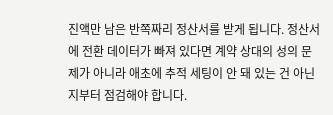진액만 남은 반쪽짜리 정산서를 받게 됩니다. 정산서에 전환 데이터가 빠져 있다면 계약 상대의 성의 문제가 아니라 애초에 추적 세팅이 안 돼 있는 건 아닌지부터 점검해야 합니다.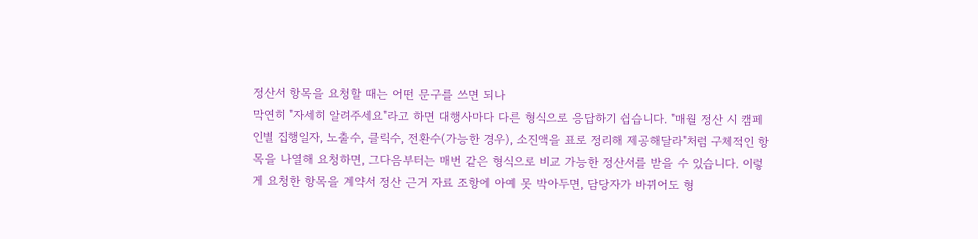정산서 항목을 요청할 때는 어떤 문구를 쓰면 되나
막연히 "자세히 알려주세요"라고 하면 대행사마다 다른 형식으로 응답하기 쉽습니다. "매월 정산 시 캠페인별 집행일자, 노출수, 클릭수, 전환수(가능한 경우), 소진액을 표로 정리해 제공해달라"처럼 구체적인 항목을 나열해 요청하면, 그다음부터는 매번 같은 형식으로 비교 가능한 정산서를 받을 수 있습니다. 이렇게 요청한 항목을 계약서 정산 근거 자료 조항에 아예 못 박아두면, 담당자가 바뀌어도 형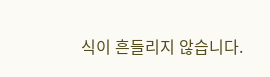식이 흔들리지 않습니다.